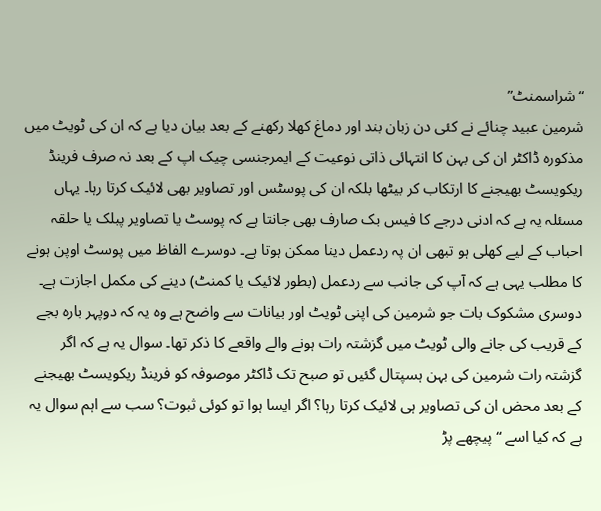“شراسمنٹ”
شرمین عبید چنائے نے کئی دن زبان بند اور دماغ کھلا رکھنے کے بعد بیان دیا ہے کہ ان کی ٹویٹ میں مذکورہ ڈاکٹر ان کی بہن کا انتہائی ذاتی نوعیت کے ایمرجنسی چیک اپ کے بعد نہ صرف فرینڈ ریکویسٹ بھیجنے کا ارتکاب کر بیٹھا بلکہ ان کی پوسٹس اور تصاویر بھی لائیک کرتا رہا۔ یہاں مسئلہ یہ ہے کہ ادنی درجے کا فیس بک صارف بھی جانتا ہے کہ پوسٹ یا تصاویر پبلک یا حلقہ احباب کے لیے کھلی ہو تبھی ان پہ ردعمل دینا ممکن ہوتا ہے۔ دوسرے الفاظ میں پوسٹ اوپن ہونے کا مطلب یہی ہے کہ آپ کی جانب سے ردعمل (بطور لائیک یا کمنٹ) دینے کی مکمل اجازت ہے۔
دوسری مشکوک بات جو شرمین کی اپنی ٹویٹ اور بیانات سے واضح ہے وہ یہ کہ دوپہر بارہ بجے کے قریب کی جانے والی ٹویٹ میں گزشتہ رات ہونے والے واقعے کا ذکر تھا۔ سوال یہ ہے کہ اگر گزشتہ رات شرمین کی بہن ہسپتال گئیں تو صبح تک ڈاکٹر موصوفہ کو فرینڈ ریکویسٹ بھیجنے کے بعد محض ان کی تصاویر ہی لائیک کرتا رہا؟ اگر ایسا ہوا تو کوئی ثبوت؟ سب سے اہم سوال یہ ہے کہ کیا اسے “پیچھے پڑ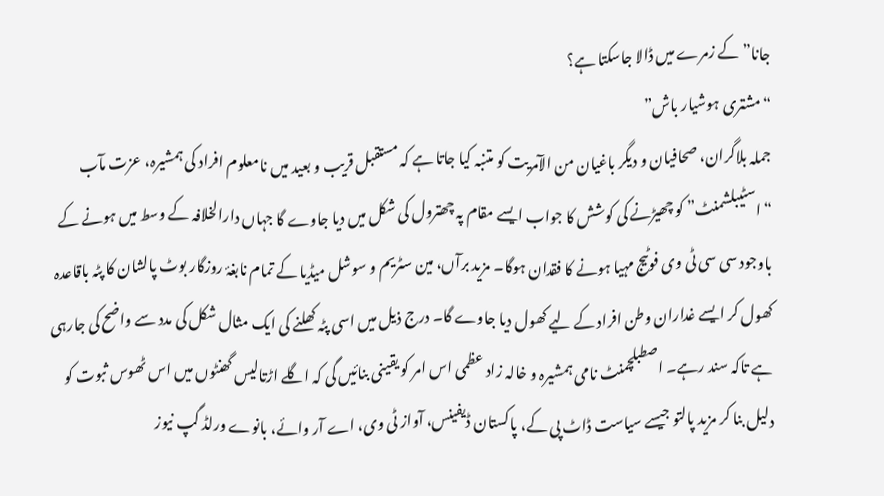جانا” کے زمرے میں ڈالا جاسکتا ہے؟
“مشتری ہوشیار باش”
جملہ بلاگران، صحافیان و دیگر باغیان من الآمریت کو متنبہ کیا جاتا ہے کہ مستقبل قریب و بعید میں نامعلوم افراد کی ہمشیرہ، عزت مآب “اسٹیبلشمنٹ” کو چھیڑنے کی کوشش کا جواب ایسے مقام پہ چھترول کی شکل میں دیا جاوے گا جہاں دارالخلافہ کے وسط میں ہونے کے باوجود سی سی ٹی وی فوٹیج مہیا ہونے کا فقدان ہوگا۔ مزید برآں، مین سٹریم و سوشل میڈیا کے تمام نابغۂ روزگار بوٹ پالشان کا پٹہ باقاعدہ کھول کر ایسے غداران وطن افراد کے لیے کھول دیا جاوے گا۔ درج ذیل میں اسی پٹہ کھلنے کی ایک مثال شکل کی مدد سے واضح کی جارہی ہے تاکہ سند رہے۔ اصطبلچمنٹ نامی ہمشیرہ و خالہ زاد عظمی اس امر کو یقینی بنائیں گی کہ اگلے اڑتالیس گھنٹوں میں اس ٹھوس ثبوت کو دلیل بنا کر مزید پالتو جیسے سیاست ڈاٹ پی کے، پاکستان ڈیفینس، آواز ٹی وی، اے آر وائے، بانوے ورلڈ گپ نیوز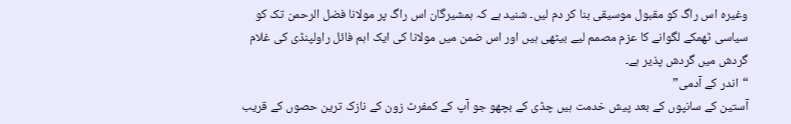وغیرہ اس راگ کو مقبول موسیقی بنا کر دم لیں۔ شنید ہے کہ ہمشیرگان اس راگ پر مولانا فضل الرحمن تک کو سیاسی ٹھمکے لگوانے کا عزم مصمم لیے بیٹھی ہیں اور اس ضمن میں مولانا کی ایک اہم فائل راولپنڈی کی غلام گردش میں گردش پذیر ہے۔
“اندر کے آدمی”
آستین کے سانپوں کے بعد پیش خدمت ہیں چڈی کے بچھو جو آپ کے کمفرٹ زون کے نازک ترین حصوں کے قریب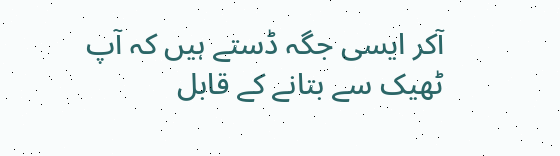آکر ایسی جگہ ڈستے ہیں کہ آپ ٹھیک سے بتانے کے قابل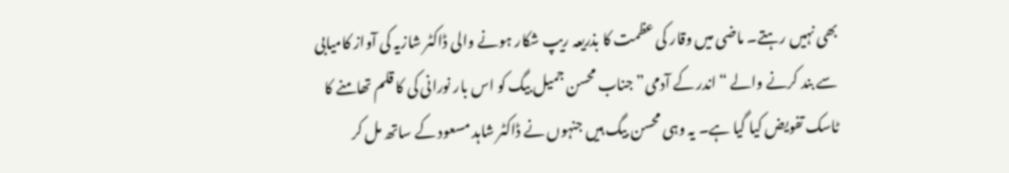بھی نہیں رہتے۔ ماضی میں وقار کی عظمت کا بذریعہ ریپ شکار ہونے والی ڈاکٹر شازیہ کی آواز کامیابی سے بند کرنے والے “اندر کے آدمی” جناب محسن جمیل بیگ کو اس بار نورانی کی کا قلم تھامنے کا ٹاسک تفویض کیا گیا ہے۔ یہ وہی محسن بیگ ہیں جنہوں نے ڈاکٹر شاہد مسعود کے ساتھ مل کر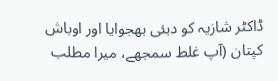ڈاکٹر شازیہ کو دبئی بھجوایا اور اوباش کپتان (آپ غلط سمجھے، میرا مطلب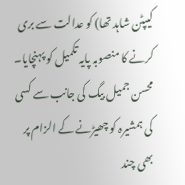کیپٹن شاہد تھا) کو عدالت سے بری کرنے کا منصوبہ پایہ تکمیل کو پہنچایا۔ محسن جمیل بیگ کی جانب سے کسی کی ہمشیرہ کو چھیڑنے کے الزام پر بھی چند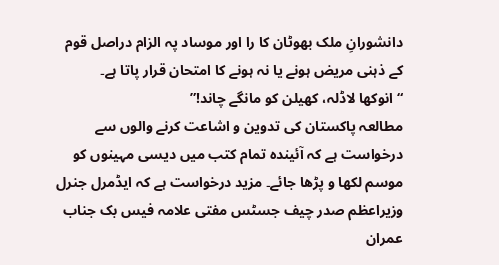دانشورانِ ملک بھوٹان کا را اور موساد پہ الزام دراصل قوم کے ذہنی مریض ہونے یا نہ ہونے کا امتحان قرار پاتا ہے۔
“انوکھا لاڈلہ، کھیلن کو مانگے چاند!”
مطالعہ پاکستان کی تدوین و اشاعت کرنے والوں سے درخواست ہے کہ آئیندہ تمام کتب میں دیسی مہینوں کو موسم لکھا و پڑھا جائے۔ مزید درخواست ہے کہ ایڈمرل جنرل وزیراعظم صدر چیف جسٹس مفتی علامہ فیس بک جناب عمران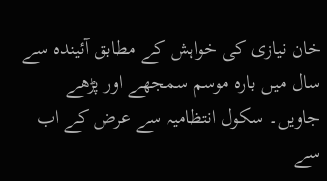خان نیازی کی خواہش کے مطابق آئیندہ سے سال میں بارہ موسم سمجھے اور پڑھے جاویں۔ سکول انتظامیہ سے عرض کے اب سے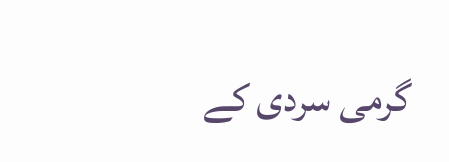گرمی سردی کے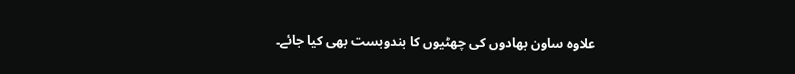علاوہ ساون بھادوں کی چھٹیوں کا بندوبست بھی کیا جائے۔